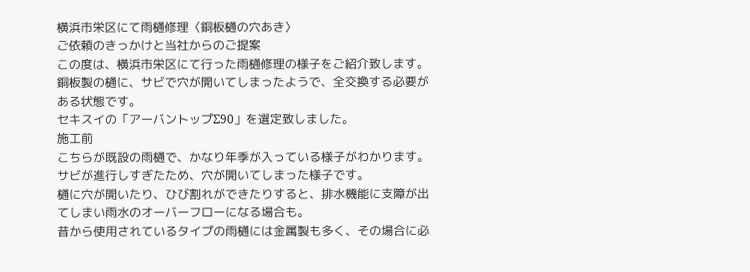横浜市栄区にて雨樋修理〈銅板樋の穴あき〉
ご依頼のきっかけと当社からのご提案
この度は、横浜市栄区にて行った雨樋修理の様子をご紹介致します。
銅板製の樋に、サビで穴が開いてしまったようで、全交換する必要がある状態です。
セキスイの「アーバントップΣ90」を選定致しました。
施工前
こちらが既設の雨樋で、かなり年季が入っている様子がわかります。
サビが進行しすぎたため、穴が開いてしまった様子です。
樋に穴が開いたり、ひび割れができたりすると、排水機能に支障が出てしまい雨水のオーバーフローになる場合も。
昔から使用されているタイプの雨樋には金属製も多く、その場合に必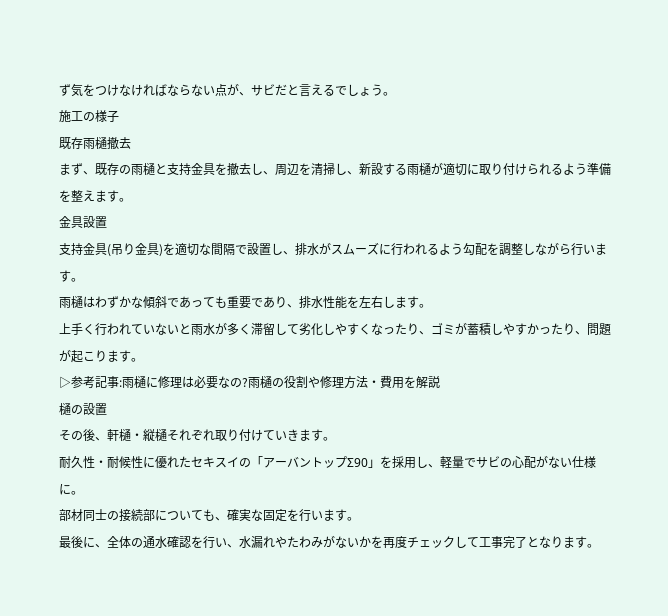ず気をつけなければならない点が、サビだと言えるでしょう。
施工の様子
既存雨樋撤去
まず、既存の雨樋と支持金具を撤去し、周辺を清掃し、新設する雨樋が適切に取り付けられるよう準備を整えます。
金具設置
支持金具(吊り金具)を適切な間隔で設置し、排水がスムーズに行われるよう勾配を調整しながら行います。
雨樋はわずかな傾斜であっても重要であり、排水性能を左右します。
上手く行われていないと雨水が多く滞留して劣化しやすくなったり、ゴミが蓄積しやすかったり、問題が起こります。
▷参考記事:雨樋に修理は必要なの?雨樋の役割や修理方法・費用を解説
樋の設置
その後、軒樋・縦樋それぞれ取り付けていきます。
耐久性・耐候性に優れたセキスイの「アーバントップΣ90」を採用し、軽量でサビの心配がない仕様に。
部材同士の接続部についても、確実な固定を行います。
最後に、全体の通水確認を行い、水漏れやたわみがないかを再度チェックして工事完了となります。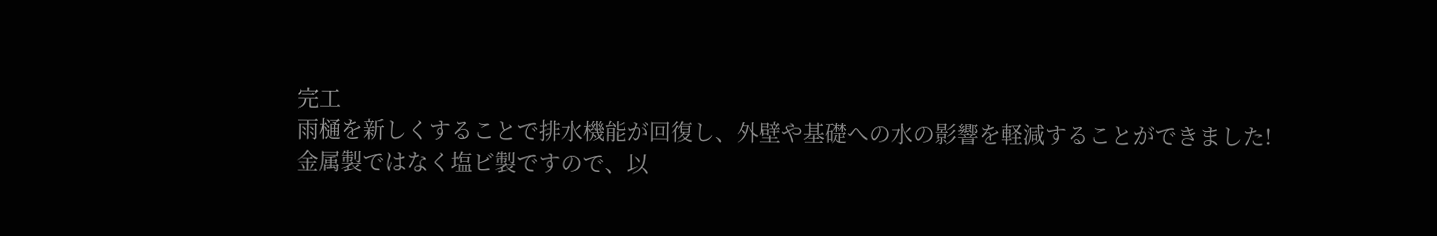完工
雨樋を新しくすることで排水機能が回復し、外壁や基礎への水の影響を軽減することができました!
金属製ではなく塩ビ製ですので、以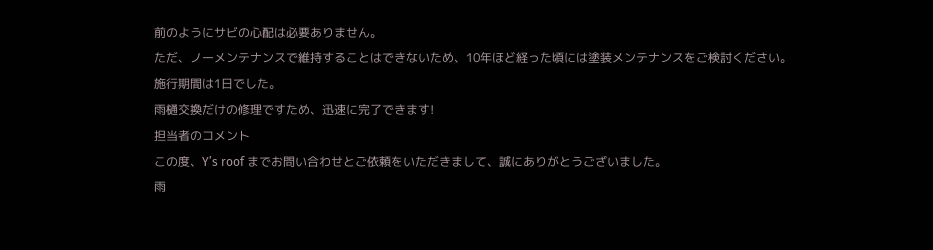前のようにサビの心配は必要ありません。
ただ、ノーメンテナンスで維持することはできないため、10年ほど経った頃には塗装メンテナンスをご検討ください。
施行期間は1日でした。
雨樋交換だけの修理ですため、迅速に完了できます!
担当者のコメント
この度、Y’s roof までお問い合わせとご依頼をいただきまして、誠にありがとうございました。
雨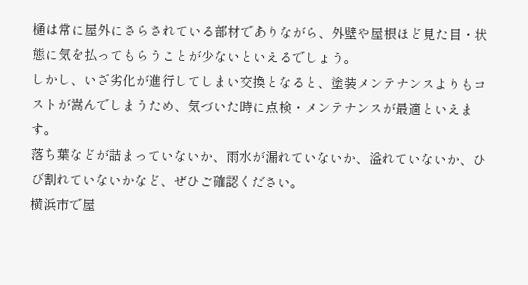樋は常に屋外にさらされている部材でありながら、外壁や屋根ほど見た目・状態に気を払ってもらうことが少ないといえるでしょう。
しかし、いざ劣化が進行してしまい交換となると、塗装メンテナンスよりもコストが嵩んでしまうため、気づいた時に点検・メンテナンスが最適といえます。
落ち葉などが詰まっていないか、雨水が漏れていないか、溢れていないか、ひび割れていないかなど、ぜひご確認ください。
横浜市で屋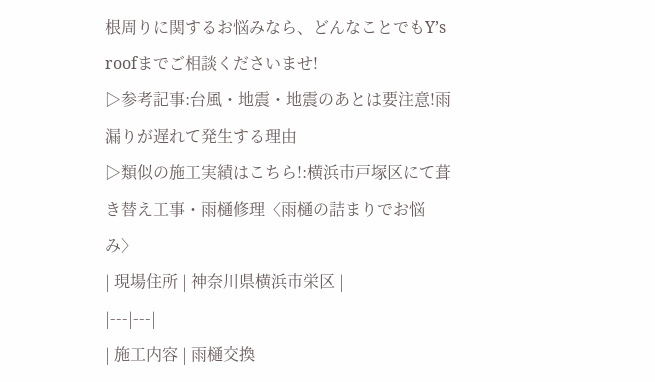根周りに関するお悩みなら、どんなことでもY’s roofまでご相談くださいませ!
▷参考記事:台風・地震・地震のあとは要注意!雨漏りが遅れて発生する理由
▷類似の施工実績はこちら!:横浜市戸塚区にて葺き替え工事・雨樋修理〈雨樋の詰まりでお悩み〉
| 現場住所 | 神奈川県横浜市栄区 |
|---|---|
| 施工内容 | 雨樋交換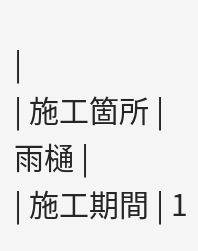|
| 施工箇所 | 雨樋 |
| 施工期間 | 1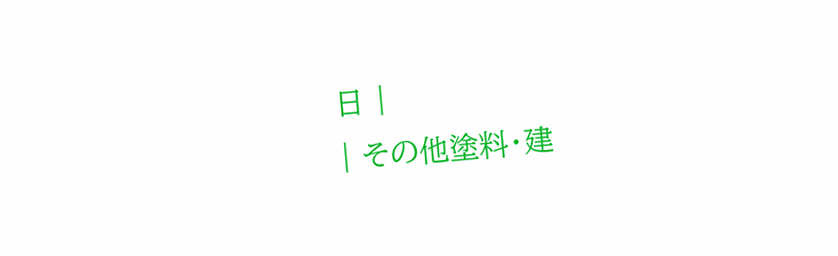日 |
| その他塗料・建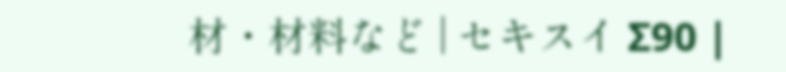材・材料など | セキスイ Σ90 |